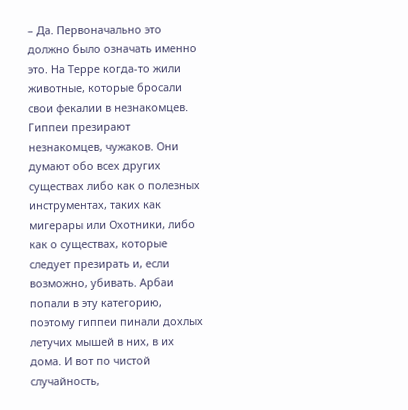– Да. Первоначально это должно было означать именно это. На Терре когда-то жили животные, которые бросали свои фекалии в незнакомцев. Гиппеи презирают незнакомцев, чужаков. Они думают обо всех других существах либо как о полезных инструментах, таких как мигерары или Охотники, либо как о существах, которые следует презирать и, если возможно, убивать. Арбаи попали в эту категорию, поэтому гиппеи пинали дохлых летучих мышей в них, в их дома. И вот по чистой случайность,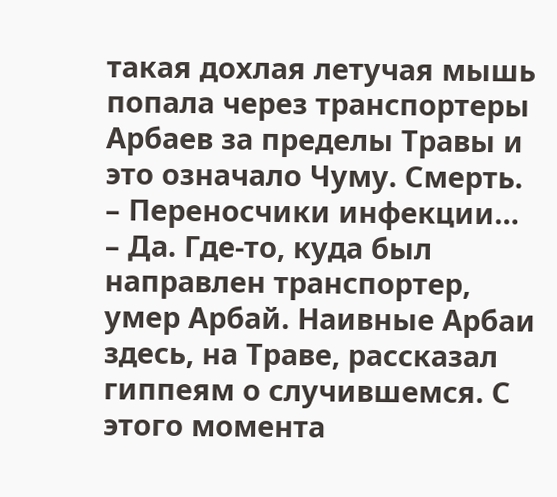такая дохлая летучая мышь попала через транспортеры Арбаев за пределы Травы и это означало Чуму. Смерть.
– Переносчики инфекции…
– Да. Где-то, куда был направлен транспортер, умер Арбай. Наивные Арбаи здесь, на Траве, рассказал гиппеям о случившемся. С этого момента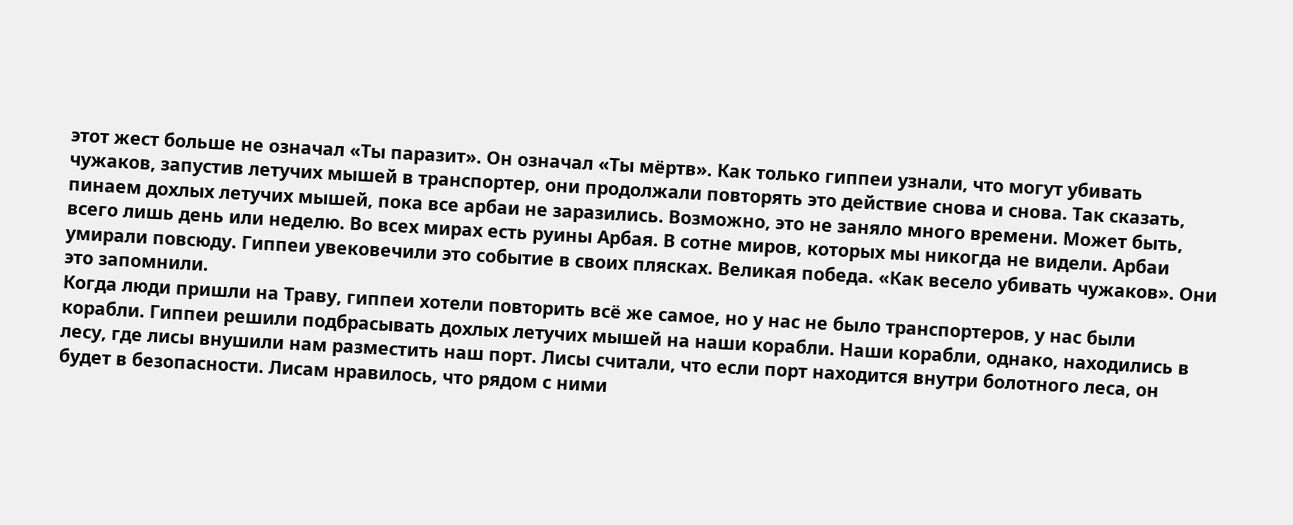этот жест больше не означал «Ты паразит». Он означал «Ты мёртв». Как только гиппеи узнали, что могут убивать чужаков, запустив летучих мышей в транспортер, они продолжали повторять это действие снова и снова. Так сказать, пинаем дохлых летучих мышей, пока все арбаи не заразились. Возможно, это не заняло много времени. Может быть, всего лишь день или неделю. Во всех мирах есть руины Арбая. В сотне миров, которых мы никогда не видели. Арбаи умирали повсюду. Гиппеи увековечили это событие в своих плясках. Великая победа. «Как весело убивать чужаков». Они это запомнили.
Когда люди пришли на Траву, гиппеи хотели повторить всё же самое, но у нас не было транспортеров, у нас были корабли. Гиппеи решили подбрасывать дохлых летучих мышей на наши корабли. Наши корабли, однако, находились в лесу, где лисы внушили нам разместить наш порт. Лисы считали, что если порт находится внутри болотного леса, он будет в безопасности. Лисам нравилось, что рядом с ними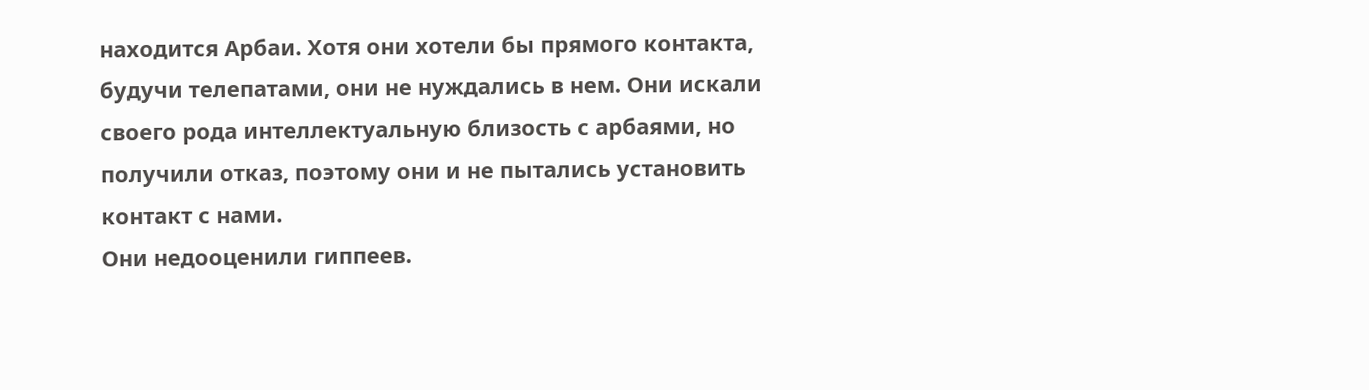находится Арбаи. Хотя они хотели бы прямого контакта, будучи телепатами, они не нуждались в нем. Они искали своего рода интеллектуальную близость с арбаями, но получили отказ, поэтому они и не пытались установить контакт с нами.
Они недооценили гиппеев.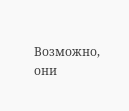Возможно, они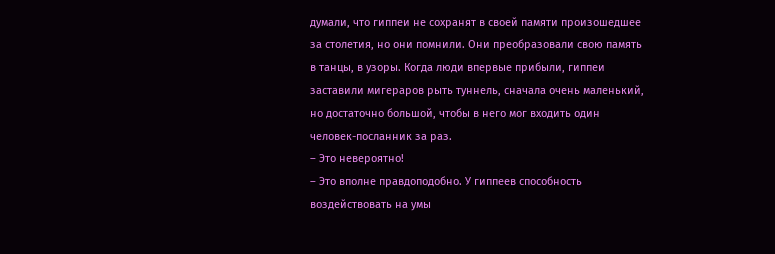думали, что гиппеи не сохранят в своей памяти произошедшее за столетия, но они помнили. Они преобразовали свою память в танцы, в узоры. Когда люди впервые прибыли, гиппеи заставили мигераров рыть туннель, сначала очень маленький, но достаточно большой, чтобы в него мог входить один человек-посланник за раз.
– Это невероятно!
– Это вполне правдоподобно. У гиппеев способность воздействовать на умы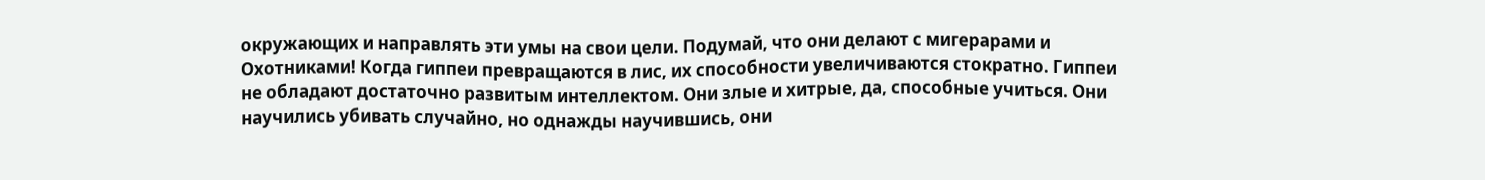окружающих и направлять эти умы на свои цели. Подумай, что они делают с мигерарами и Охотниками! Когда гиппеи превращаются в лис, их способности увеличиваются стократно. Гиппеи не обладают достаточно развитым интеллектом. Они злые и хитрые, да, способные учиться. Они научились убивать случайно, но однажды научившись, они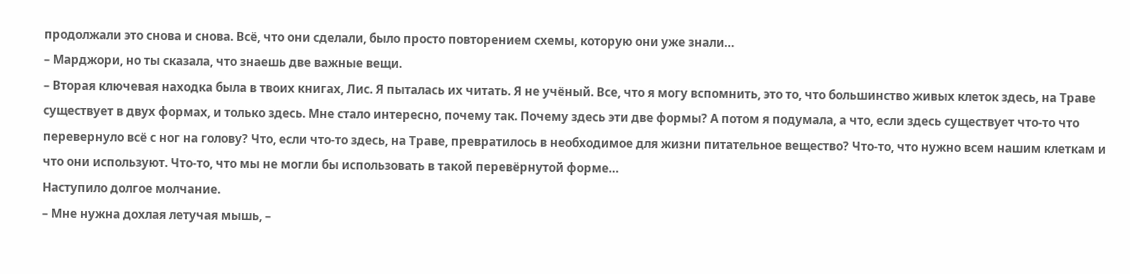продолжали это снова и снова. Всё, что они сделали, было просто повторением схемы, которую они уже знали…
– Марджори, но ты сказала, что знаешь две важные вещи.
– Вторая ключевая находка была в твоих книгах, Лис. Я пыталась их читать. Я не учёный. Все, что я могу вспомнить, это то, что большинство живых клеток здесь, на Траве существует в двух формах, и только здесь. Мне стало интересно, почему так. Почему здесь эти две формы? А потом я подумала, а что, если здесь существует что-то что перевернуло всё с ног на голову? Что, если что-то здесь, на Траве, превратилось в необходимое для жизни питательное вещество? Что-то, что нужно всем нашим клеткам и что они используют. Что-то, что мы не могли бы использовать в такой перевёрнутой форме…
Наступило долгое молчание.
– Мне нужна дохлая летучая мышь, –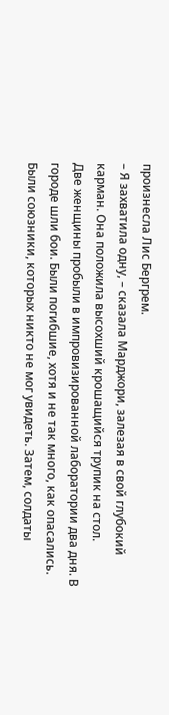произнесла Лис Бергрем.
– Я захватила одну, – сказала Марджори, залезая в свой глубокий карман. Она положила высохший крошащийся трупик на стол.
Две женщины пробыли в импровизированной лаборатории два дня. В городе шли бои. Были погибшие, хотя и не так много, как опасались. Были союзники, которых никто не мог увидеть. Затем, солдаты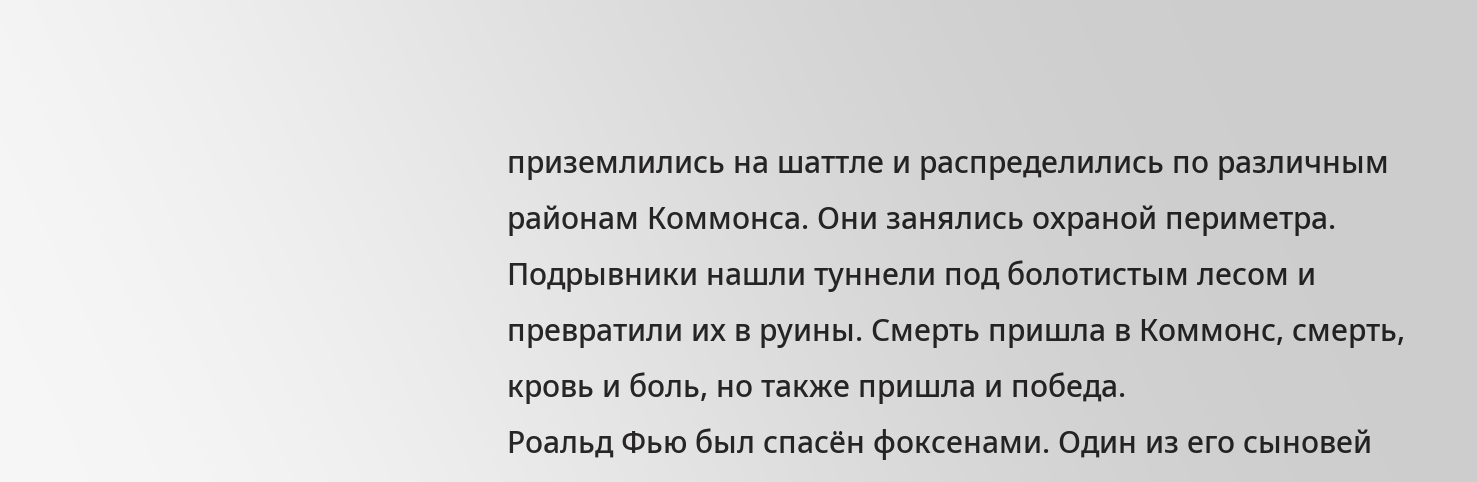приземлились на шаттле и распределились по различным районам Коммонса. Они занялись охраной периметра. Подрывники нашли туннели под болотистым лесом и превратили их в руины. Смерть пришла в Коммонс, смерть, кровь и боль, но также пришла и победа.
Роальд Фью был спасён фоксенами. Один из его сыновей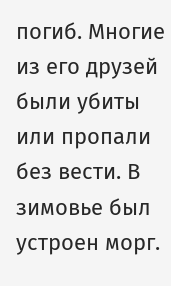погиб. Многие из его друзей были убиты или пропали без вести. В зимовье был устроен морг.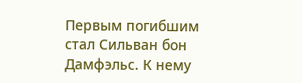Первым погибшим стал Сильван бон Дамфэльс. К нему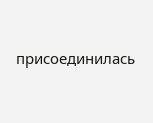присоединилась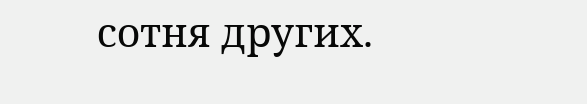сотня других.